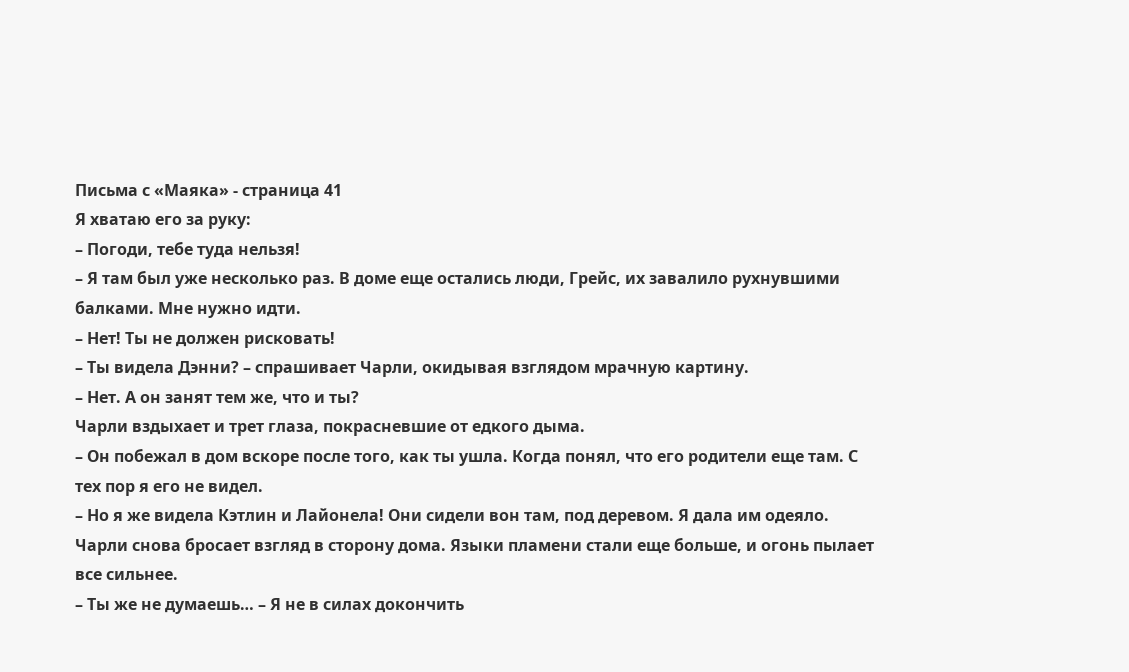Письма с «Маяка» - страница 41
Я хватаю его за руку:
– Погоди, тебе туда нельзя!
– Я там был уже несколько раз. В доме еще остались люди, Грейс, их завалило рухнувшими балками. Мне нужно идти.
– Нет! Ты не должен рисковать!
– Ты видела Дэнни? – спрашивает Чарли, окидывая взглядом мрачную картину.
– Нет. А он занят тем же, что и ты?
Чарли вздыхает и трет глаза, покрасневшие от едкого дыма.
– Он побежал в дом вскоре после того, как ты ушла. Когда понял, что его родители еще там. С тех пор я его не видел.
– Но я же видела Кэтлин и Лайонела! Они сидели вон там, под деревом. Я дала им одеяло.
Чарли снова бросает взгляд в сторону дома. Языки пламени стали еще больше, и огонь пылает все сильнее.
– Ты же не думаешь… – Я не в силах докончить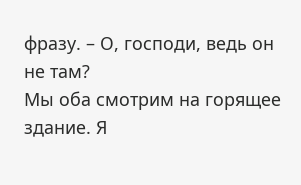фразу. – О, господи, ведь он не там?
Мы оба смотрим на горящее здание. Я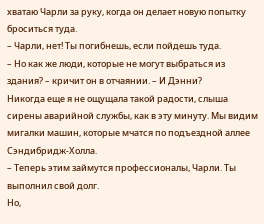хватаю Чарли за руку, когда он делает новую попытку броситься туда.
– Чарли, нет! Ты погибнешь, если пойдешь туда.
– Но как же люди, которые не могут выбраться из здания? – кричит он в отчаянии. – И Дэнни?
Никогда еще я не ощущала такой радости, слыша сирены аварийной службы, как в эту минуту. Мы видим мигалки машин, которые мчатся по подъездной аллее Сэндибридж-Холла.
– Теперь этим займутся профессионалы, Чарли. Ты выполнил свой долг.
Но,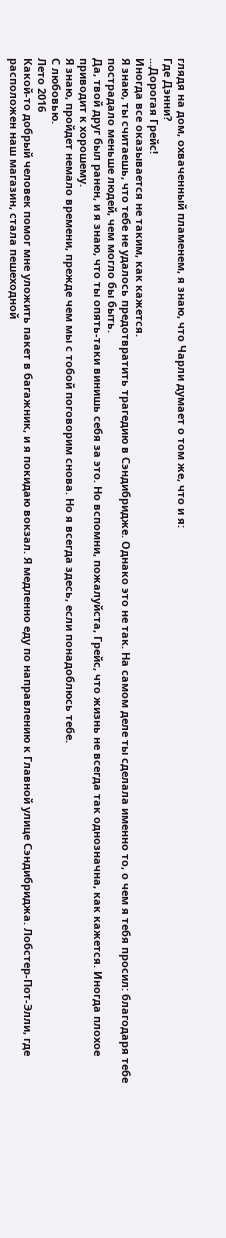глядя на дом, охваченный пламенем, я знаю, что Чарли думает о том же, что и я:
Где Дэнни?
...Дорогая Грейс!
Иногда все оказывается не таким, как кажется.
Я знаю, ты считаешь, что тебе не удалось предотвратить трагедию в Сэндибридже. Однако это не так. На самом деле ты сделала именно то, о чем я тебя просил: благодаря тебе пострадало меньше людей, чем могло бы быть.
Да, твой друг был ранен, и я знаю, что ты опять-таки винишь себя за это. Но вспомни, пожалуйста, Грейс, что жизнь не всегда так однозначна, как кажется. Иногда плохое приводит к хорошему.
Я знаю, пройдет немало времени, прежде чем мы с тобой поговорим снова. Но я всегда здесь, если понадоблюсь тебе.
С любовью.
Лето 2016
Какой-то добрый человек помог мне уложить пакет в багажник, и я покидаю вокзал. Я медленно еду по направлению к Главной улице Сэндибриджа. Лобстер-Пот-Элли, где расположен наш магазин, стала пешеходной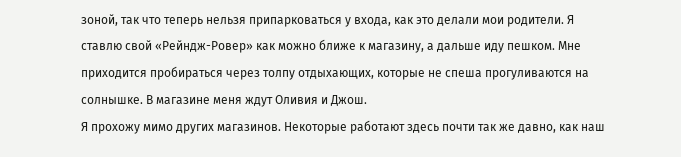зоной, так что теперь нельзя припарковаться у входа, как это делали мои родители. Я ставлю свой «Рейндж-Ровер» как можно ближе к магазину, а дальше иду пешком. Мне приходится пробираться через толпу отдыхающих, которые не спеша прогуливаются на солнышке. В магазине меня ждут Оливия и Джош.
Я прохожу мимо других магазинов. Некоторые работают здесь почти так же давно, как наш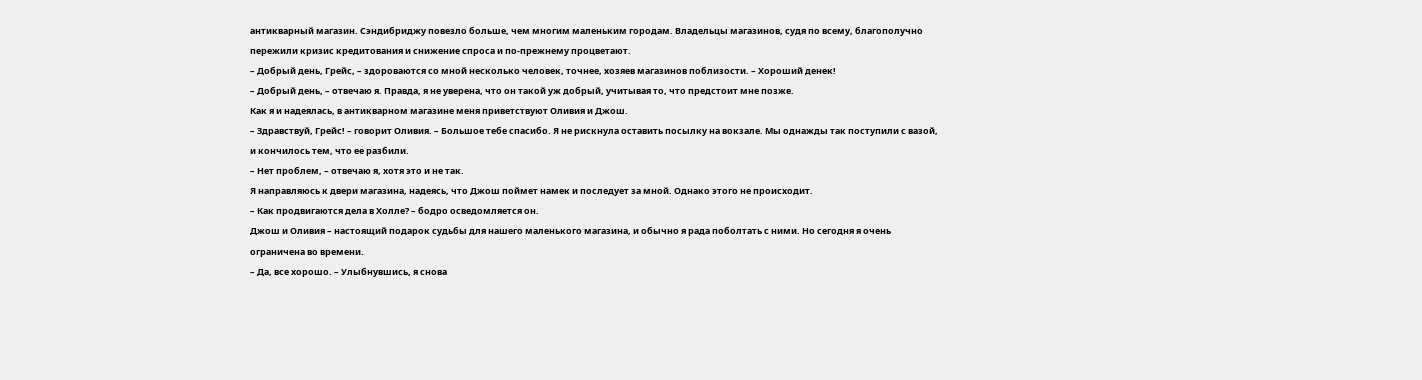антикварный магазин. Сэндибриджу повезло больше, чем многим маленьким городам. Владельцы магазинов, судя по всему, благополучно пережили кризис кредитования и снижение спроса и по-прежнему процветают.
– Добрый день, Грейс, – здороваются со мной несколько человек, точнее, хозяев магазинов поблизости. – Хороший денек!
– Добрый день, – отвечаю я. Правда, я не уверена, что он такой уж добрый, учитывая то, что предстоит мне позже.
Как я и надеялась, в антикварном магазине меня приветствуют Оливия и Джош.
– Здравствуй, Грейс! – говорит Оливия. – Большое тебе спасибо. Я не рискнула оставить посылку на вокзале. Мы однажды так поступили с вазой, и кончилось тем, что ее разбили.
– Нет проблем, – отвечаю я, хотя это и не так.
Я направляюсь к двери магазина, надеясь, что Джош поймет намек и последует за мной. Однако этого не происходит.
– Как продвигаются дела в Холле? – бодро осведомляется он.
Джош и Оливия – настоящий подарок судьбы для нашего маленького магазина, и обычно я рада поболтать с ними. Но сегодня я очень ограничена во времени.
– Да, все хорошо. – Улыбнувшись, я снова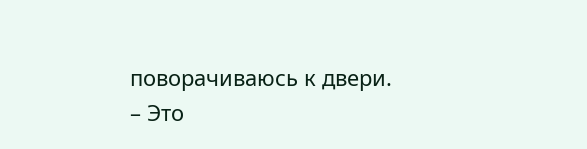поворачиваюсь к двери.
– Это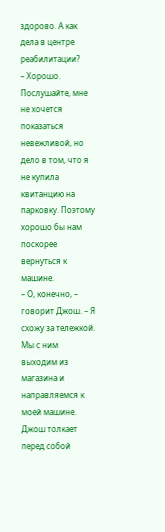здорово. А как дела в центре реабилитации?
– Хорошо. Послушайте, мне не хочется показаться невежливой, но дело в том, что я не купила квитанцию на парковку. Поэтому хорошо бы нам поскорее вернуться к машине.
– О, конечно, – говорит Джош. – Я схожу за тележкой.
Мы с ним выходим из магазина и направляемся к моей машине. Джош толкает перед собой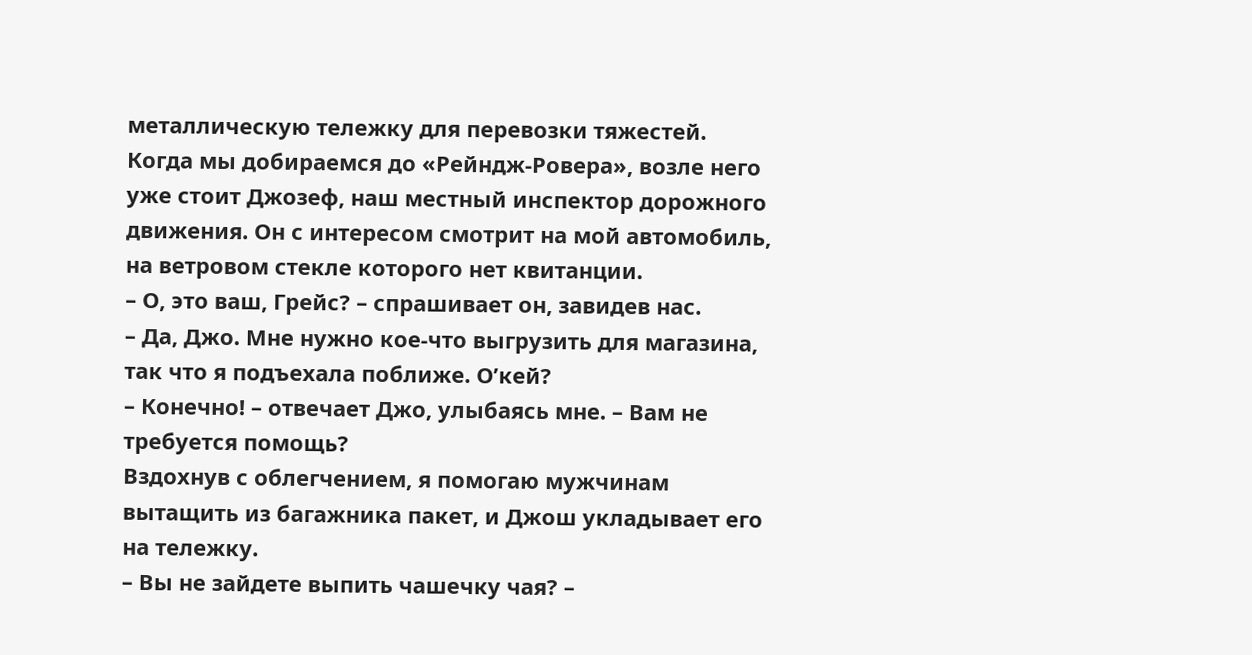металлическую тележку для перевозки тяжестей.
Когда мы добираемся до «Рейндж-Ровера», возле него уже стоит Джозеф, наш местный инспектор дорожного движения. Он с интересом смотрит на мой автомобиль, на ветровом стекле которого нет квитанции.
– О, это ваш, Грейс? – спрашивает он, завидев нас.
– Да, Джо. Мне нужно кое-что выгрузить для магазина, так что я подъехала поближе. О’кей?
– Конечно! – отвечает Джо, улыбаясь мне. – Вам не требуется помощь?
Вздохнув с облегчением, я помогаю мужчинам вытащить из багажника пакет, и Джош укладывает его на тележку.
– Вы не зайдете выпить чашечку чая? –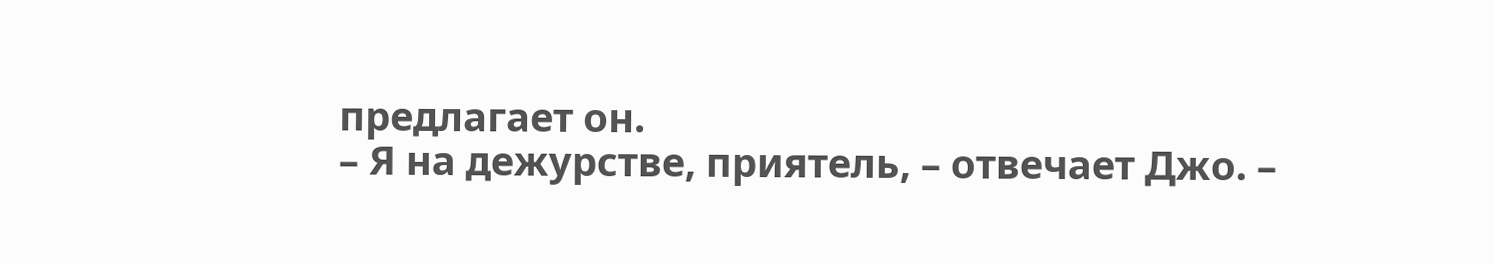предлагает он.
– Я на дежурстве, приятель, – отвечает Джо. –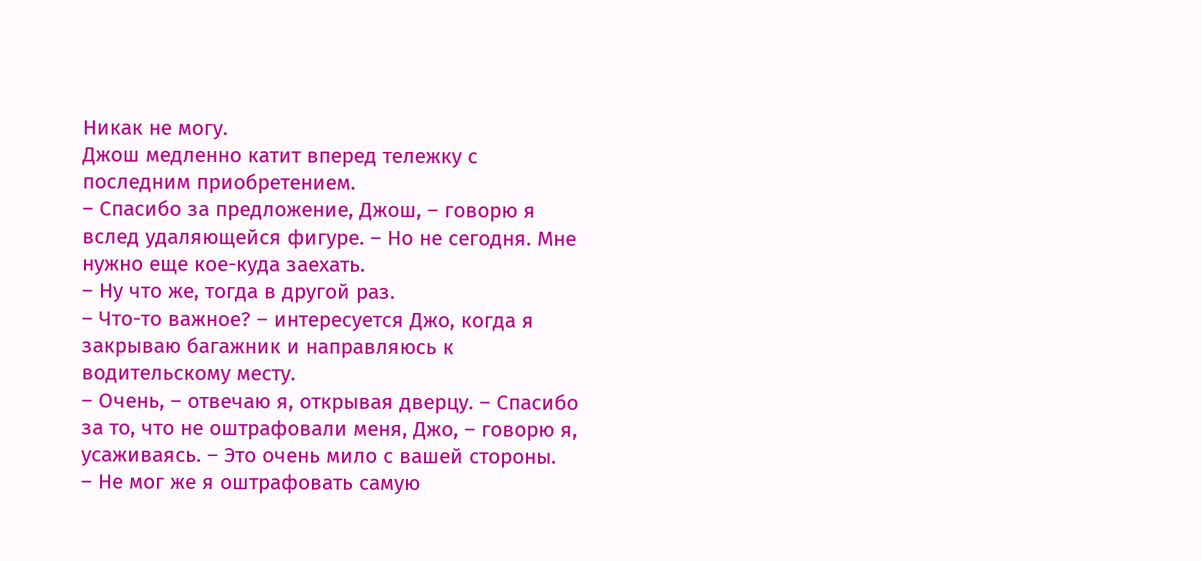Никак не могу.
Джош медленно катит вперед тележку с последним приобретением.
– Спасибо за предложение, Джош, – говорю я вслед удаляющейся фигуре. – Но не сегодня. Мне нужно еще кое-куда заехать.
– Ну что же, тогда в другой раз.
– Что-то важное? – интересуется Джо, когда я закрываю багажник и направляюсь к водительскому месту.
– Очень, – отвечаю я, открывая дверцу. – Спасибо за то, что не оштрафовали меня, Джо, – говорю я, усаживаясь. – Это очень мило с вашей стороны.
– Не мог же я оштрафовать самую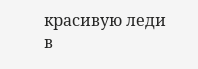красивую леди в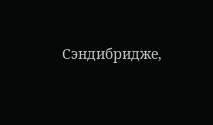Сэндибридже,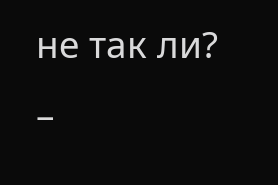не так ли? –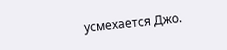усмехается Джо.